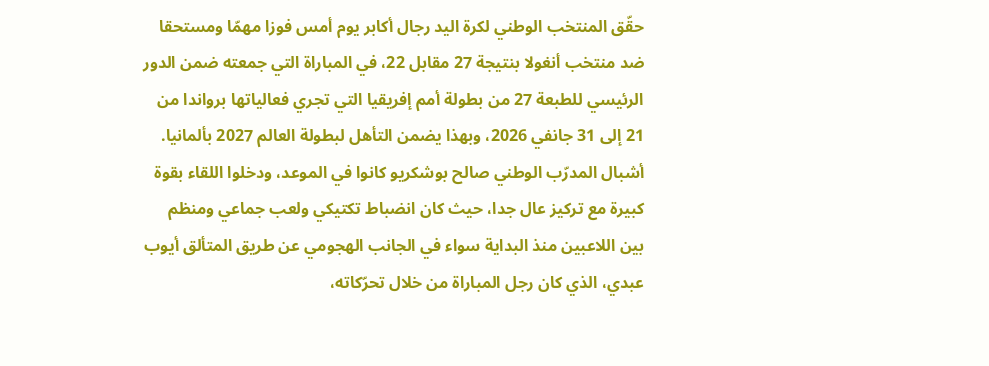حقّق المنتخب الوطني لكرة اليد رجال أكابر يوم أمس فوزا مهمّا ومستحقا ضد منتخب أنغولا بنتيجة 27 مقابل 22، في المباراة التي جمعته ضمن الدور الرئيسي للطبعة 27 من بطولة أمم إفريقيا التي تجري فعالياتها برواندا من 21 إلى 31 جانفي 2026، وبهذا يضمن التأهل لبطولة العالم 2027 بألمانيا.
أشبال المدرّب الوطني صالح بوشكريو كانوا في الموعد، ودخلوا اللقاء بقوة كبيرة مع تركيز عال جدا، حيث كان انضباط تكتيكي ولعب جماعي ومنظم بين اللاعبين منذ البداية سواء في الجانب الهجومي عن طريق المتألق أيوب عبدي، الذي كان رجل المباراة من خلال تحرّكاته،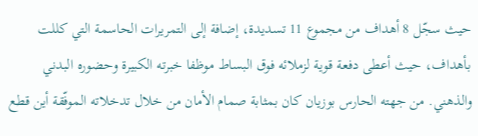حيث سجّل 8 أهداف من مجموع 11 تسديدة، إضافة إلى التمريرات الحاسمة التي كللت بأهداف، حيث أعطى دفعة قوية لزملائه فوق البساط موظفا خبرته الكبيرة وحضوره البدني والذهني. من جهته الحارس بوزيان كان بمثابة صمام الأمان من خلال تدخلاته الموفّقة أين قطع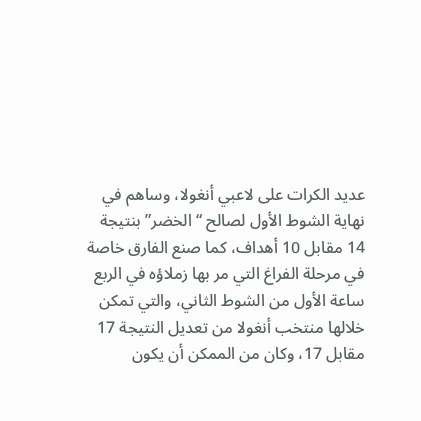عديد الكرات على لاعبي أنغولا، وساهم في نهاية الشوط الأول لصالح “الخضر” بنتيجة 14 مقابل 10 أهداف، كما صنع الفارق خاصة في مرحلة الفراغ التي مر بها زملاؤه في الربع ساعة الأول من الشوط الثاني، والتي تمكن خلالها منتخب أنغولا من تعديل النتيجة 17 مقابل 17، وكان من الممكن أن يكون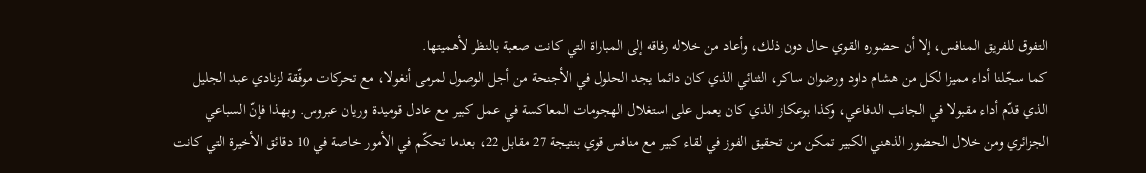التفوق للفريق المنافس، إلا أن حضوره القوي حال دون ذلك، وأعاد من خلاله رفاقه إلى المباراة التي كانت صعبة بالنظر لأهميتها.
كما سجّلنا أداء مميزا لكل من هشام داود ورضوان ساكر، الثنائي الذي كان دائما يجد الحلول في الأجنحة من أجل الوصول لمرمى أنغولا، مع تحركات موفّقة لزنادي عبد الجليل الذي قدّم أداء مقبولا في الجانب الدفاعي، وكذا بوعكاز الذي كان يعمل على استغلال الهجومات المعاكسة في عمل كبير مع عادل قوميدة وريان عبروس. وبهذا فإنّ السباعي الجزائري ومن خلال الحضور الذهني الكبير تمكن من تحقيق الفوز في لقاء كبير مع منافس قوي بنتيجة 27 مقابل 22، بعدما تحكّم في الأمور خاصة في 10 دقائق الأخيرة التي كانت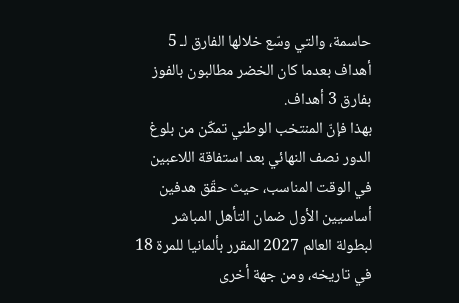حاسمة، والتي وسّع خلالها الفارق لـ 5 أهداف بعدما كان الخضر مطالبون بالفوز بفارق 3 أهداف.
بهذا فإنّ المنتخب الوطني تمكّن من بلوغ الدور نصف النهائي بعد استفاقة اللاعبين في الوقت المناسب، حيث حقّق هدفين أساسيين الأول ضمان التأهل المباشر لبطولة العالم 2027 المقرر بألمانيا للمرة 18 في تاريخه، ومن جهة أخرى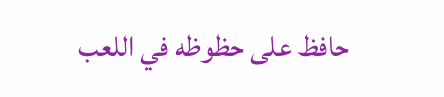حافظ على حظوظه في اللعب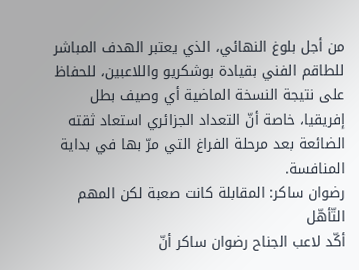من أجل بلوغ النهائي، الذي يعتبر الهدف المباشر للطاقم الفني بقيادة بوشكريو واللاعبين، للحفاظ على نتيجة النسخة الماضية أي وصيف بطل إفريقيا، خاصة أنّ التعداد الجزائري استعاد ثقته الضائعة بعد مرحلة الفراغ التي مرّ بها في بداية المنافسة.
رضوان ساكر: المقابلة كانت صعبة لكن المهم التّأهّل
أكّد لاعب الجناح رضوان ساكر أنّ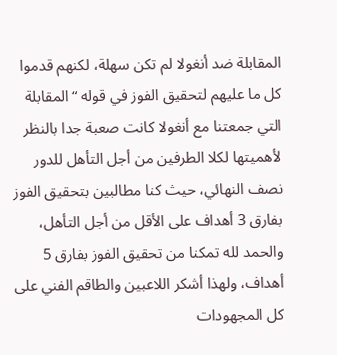المقابلة ضد أنغولا لم تكن سهلة، لكنهم قدموا كل ما عليهم لتحقيق الفوز في قوله “المقابلة التي جمعتنا مع أنغولا كانت صعبة جدا بالنظر لأهميتها لكلا الطرفين من أجل التأهل للدور نصف النهائي، حيث كنا مطالبين بتحقيق الفوز بفارق 3 أهداف على الأقل من أجل التأهل، والحمد لله تمكنا من تحقيق الفوز بفارق 5 أهداف، ولهذا أشكر اللاعبين والطاقم الفني على كل المجهودات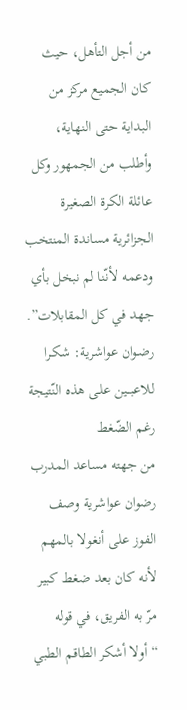من أجل التأهل، حيث كان الجميع مركز من البداية حتى النهاية، وأطلب من الجمهور وكل عائلة الكرة الصغيرة الجزائرية مساندة المنتخب ودعمه لأنّنا لم نبخل بأي جهد في كل المقابلات”.
رضـوان عواشرية: شكـرا للاعبــين علـى هذه النّتيجة رغـم الضّغط
من جهته مساعد المدرب رضوان عواشرية وصف الفوز على أنغولا بالمهم لأنه كان بعد ضغط كبير مرّ به الفريق، في قوله “أولا أشكر الطاقم الطبي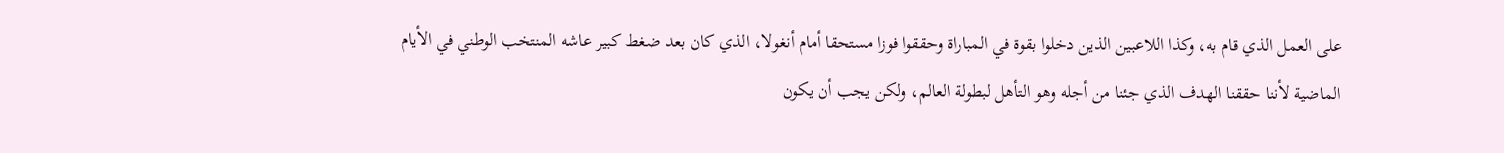على العمل الذي قام به، وكذا اللاعبين الذين دخلوا بقوة في المباراة وحققوا فوزا مستحقا أمام أنغولا، الذي كان بعد ضغط كبير عاشه المنتخب الوطني في الأيام الماضية لأننا حققنا الهدف الذي جئنا من أجله وهو التأهل لبطولة العالم، ولكن يجب أن يكون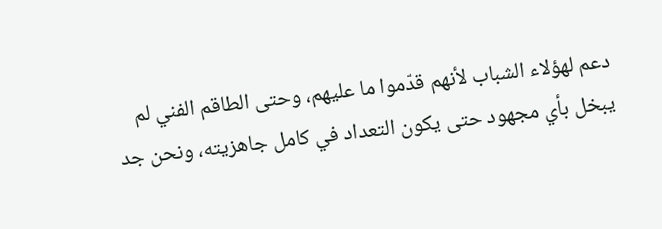دعم لهؤلاء الشباب لأنهم قدّموا ما عليهم، وحتى الطاقم الفني لم يبخل بأي مجهود حتى يكون التعداد في كامل جاهزيته، ونحن جد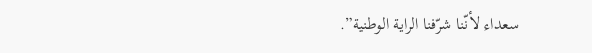سعداء لأنّنا شرّفنا الراية الوطنية”.